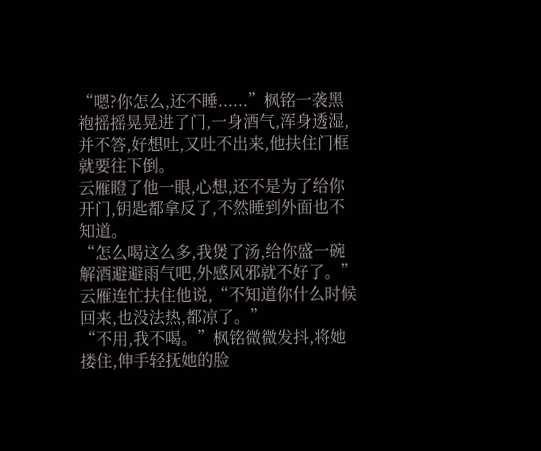“嗯?你怎么,还不睡......”枫铭一袭黑袍摇摇晃晃进了门,一身酒气,浑身透湿,并不答,好想吐,又吐不出来,他扶住门框就要往下倒。
云雁瞪了他一眼,心想,还不是为了给你开门,钥匙都拿反了,不然睡到外面也不知道。
“怎么喝这么多,我煲了汤,给你盛一碗解酒避避雨气吧,外感风邪就不好了。”云雁连忙扶住他说,“不知道你什么时候回来,也没法热,都凉了。”
“不用,我不喝。”枫铭微微发抖,将她搂住,伸手轻抚她的脸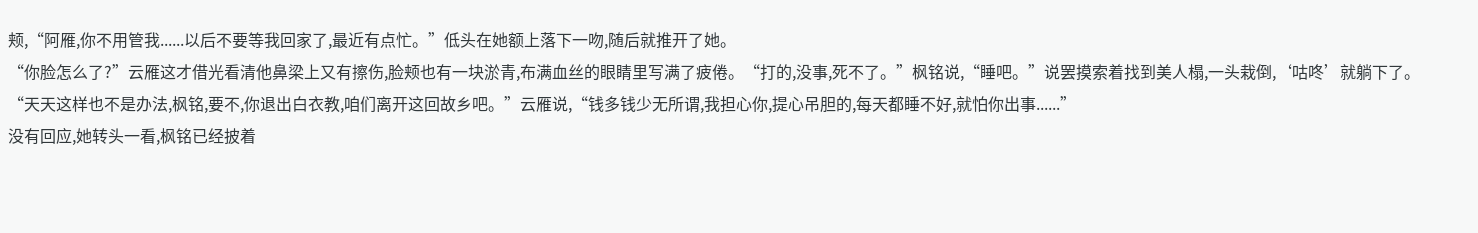颊,“阿雁,你不用管我......以后不要等我回家了,最近有点忙。”低头在她额上落下一吻,随后就推开了她。
“你脸怎么了?”云雁这才借光看清他鼻梁上又有擦伤,脸颊也有一块淤青,布满血丝的眼睛里写满了疲倦。“打的,没事,死不了。”枫铭说,“睡吧。”说罢摸索着找到美人榻,一头栽倒,‘咕咚’就躺下了。
“天天这样也不是办法,枫铭,要不,你退出白衣教,咱们离开这回故乡吧。”云雁说,“钱多钱少无所谓,我担心你,提心吊胆的,每天都睡不好,就怕你出事......”
没有回应,她转头一看,枫铭已经披着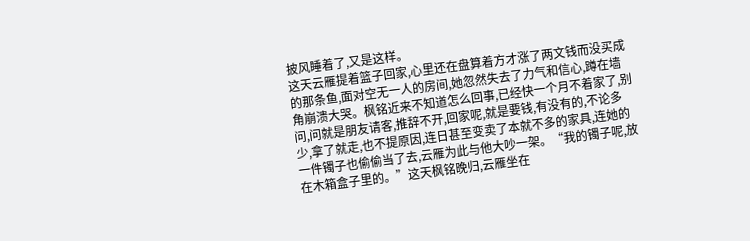披风睡着了,又是这样。
这天云雁提着篮子回家,心里还在盘算着方才涨了两文钱而没买成的那条鱼,面对空无一人的房间,她忽然失去了力气和信心,蹲在墙角崩溃大哭。枫铭近来不知道怎么回事,已经快一个月不着家了,别问,问就是朋友请客,推辞不开,回家呢,就是要钱,有没有的,不论多少,拿了就走,也不提原因,连日甚至变卖了本就不多的家具,连她的一件镯子也偷偷当了去,云雁为此与他大吵一架。“我的镯子呢,放在木箱盒子里的。”这天枫铭晚归,云雁坐在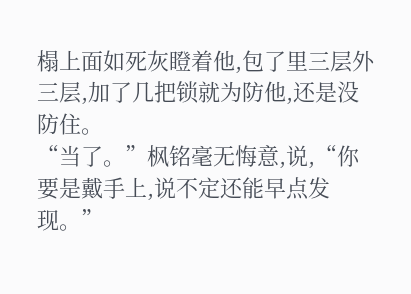榻上面如死灰瞪着他,包了里三层外三层,加了几把锁就为防他,还是没防住。
“当了。”枫铭毫无悔意,说,“你要是戴手上,说不定还能早点发现。”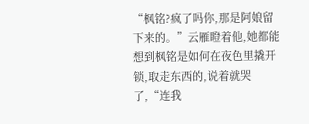“枫铭?疯了吗你,那是阿娘留下来的。”云雁瞪着他,她都能想到枫铭是如何在夜色里撬开锁,取走东西的,说着就哭了,“连我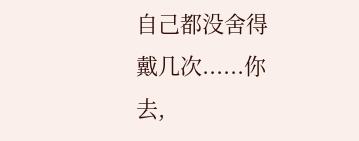自己都没舍得戴几次......你去,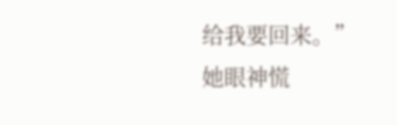给我要回来。”
她眼神慌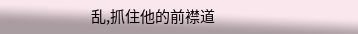乱,抓住他的前襟道